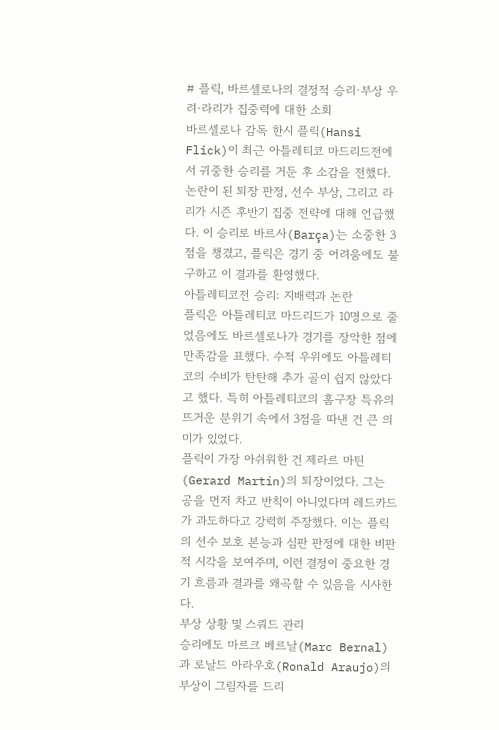# 플릭, 바르셀로나의 결정적 승리·부상 우려·라리가 집중력에 대한 소회
바르셀로나 감독 한시 플릭(Hansi Flick)이 최근 아틀레티코 마드리드전에서 귀중한 승리를 거둔 후 소감을 전했다. 논란이 된 퇴장 판정, 선수 부상, 그리고 라리가 시즌 후반기 집중 전략에 대해 언급했다. 이 승리로 바르사(Barça)는 소중한 3점을 챙겼고, 플릭은 경기 중 어려움에도 불구하고 이 결과를 환영했다.
아틀레티코전 승리: 지배력과 논란
플릭은 아틀레티코 마드리드가 10명으로 줄었음에도 바르셀로나가 경기를 장악한 점에 만족감을 표했다. 수적 우위에도 아틀레티코의 수비가 탄탄해 추가 골이 쉽지 않았다고 했다. 특히 아틀레티코의 홈구장 특유의 뜨거운 분위기 속에서 3점을 따낸 건 큰 의미가 있었다.
플릭이 가장 아쉬워한 건 제라르 마틴(Gerard Martín)의 퇴장이었다. 그는 공을 먼저 차고 반칙이 아니었다며 레드카드가 과도하다고 강력히 주장했다. 이는 플릭의 선수 보호 본능과 심판 판정에 대한 비판적 시각을 보여주며, 이런 결정이 중요한 경기 흐름과 결과를 왜곡할 수 있음을 시사한다.
부상 상황 및 스쿼드 관리
승리에도 마르크 베르날(Marc Bernal)과 로날드 아라우호(Ronald Araujo)의 부상이 그림자를 드리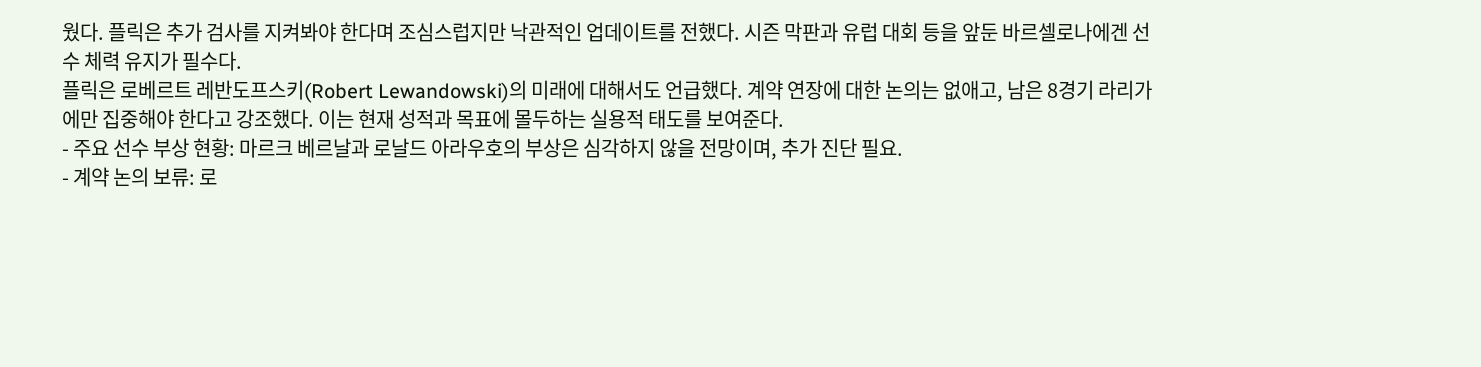웠다. 플릭은 추가 검사를 지켜봐야 한다며 조심스럽지만 낙관적인 업데이트를 전했다. 시즌 막판과 유럽 대회 등을 앞둔 바르셀로나에겐 선수 체력 유지가 필수다.
플릭은 로베르트 레반도프스키(Robert Lewandowski)의 미래에 대해서도 언급했다. 계약 연장에 대한 논의는 없애고, 남은 8경기 라리가에만 집중해야 한다고 강조했다. 이는 현재 성적과 목표에 몰두하는 실용적 태도를 보여준다.
- 주요 선수 부상 현황: 마르크 베르날과 로날드 아라우호의 부상은 심각하지 않을 전망이며, 추가 진단 필요.
- 계약 논의 보류: 로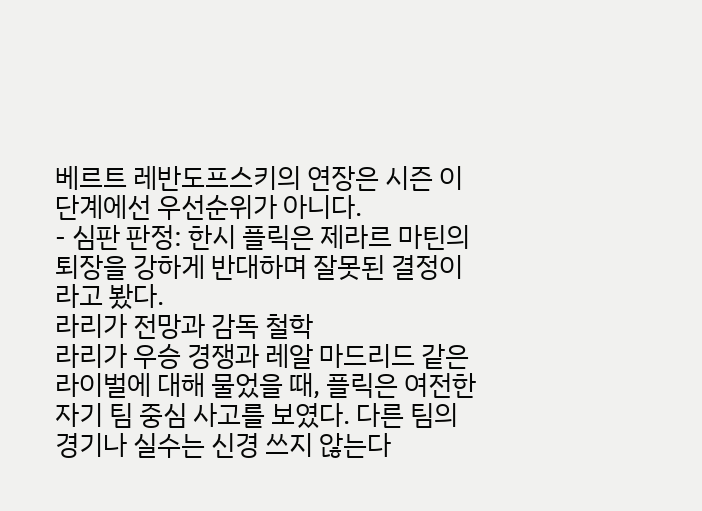베르트 레반도프스키의 연장은 시즌 이 단계에선 우선순위가 아니다.
- 심판 판정: 한시 플릭은 제라르 마틴의 퇴장을 강하게 반대하며 잘못된 결정이라고 봤다.
라리가 전망과 감독 철학
라리가 우승 경쟁과 레알 마드리드 같은 라이벌에 대해 물었을 때, 플릭은 여전한 자기 팀 중심 사고를 보였다. 다른 팀의 경기나 실수는 신경 쓰지 않는다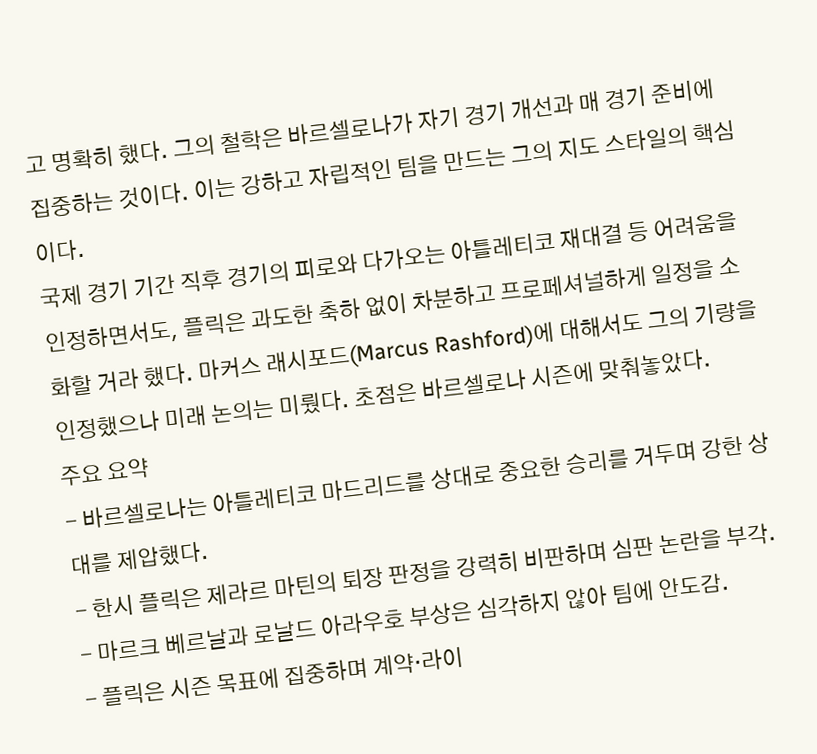고 명확히 했다. 그의 철학은 바르셀로나가 자기 경기 개선과 매 경기 준비에 집중하는 것이다. 이는 강하고 자립적인 팀을 만드는 그의 지도 스타일의 핵심이다.
국제 경기 기간 직후 경기의 피로와 다가오는 아틀레티코 재대결 등 어려움을 인정하면서도, 플릭은 과도한 축하 없이 차분하고 프로페셔널하게 일정을 소화할 거라 했다. 마커스 래시포드(Marcus Rashford)에 대해서도 그의 기량을 인정했으나 미래 논의는 미뤘다. 초점은 바르셀로나 시즌에 맞춰놓았다.
주요 요약
- 바르셀로나는 아틀레티코 마드리드를 상대로 중요한 승리를 거두며 강한 상대를 제압했다.
- 한시 플릭은 제라르 마틴의 퇴장 판정을 강력히 비판하며 심판 논란을 부각.
- 마르크 베르날과 로날드 아라우호 부상은 심각하지 않아 팀에 안도감.
- 플릭은 시즌 목표에 집중하며 계약·라이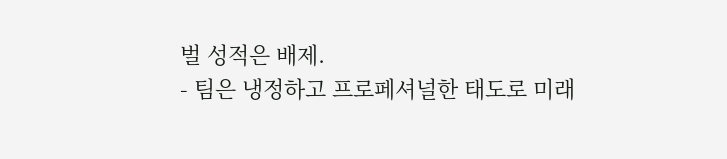벌 성적은 배제.
- 팀은 냉정하고 프로페셔널한 태도로 미래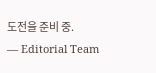도전을 준비 중.
— Editorial Team